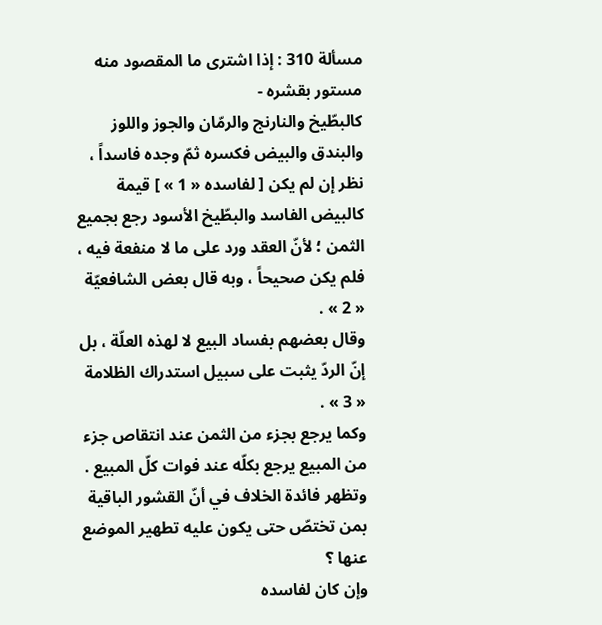مسألة 310 : إذا اشترى ما المقصود منه مستور بقشره -
كالبطّيخ والنارنج والرمّان والجوز واللوز والبندق والبيض فكسره ثمّ وجده فاسداً ، نظر إن لم يكن [ لفاسده « 1 » ] قيمة كالبيض الفاسد والبطّيخ الأسود رجع بجميع الثمن ؛ لأنّ العقد ورد على ما لا منفعة فيه ، فلم يكن صحيحاً ، وبه قال بعض الشافعيّة « 2 » .
وقال بعضهم بفساد البيع لا لهذه العلّة ، بل إنّ الردّ يثبت على سبيل استدراك الظلامة « 3 » .
وكما يرجع بجزء من الثمن عند انتقاص جزء من المبيع يرجع بكلّه عند فوات كلّ المبيع .
وتظهر فائدة الخلاف في أنّ القشور الباقية بمن تختصّ حتى يكون عليه تطهير الموضع عنها ؟
وإن كان لفاسده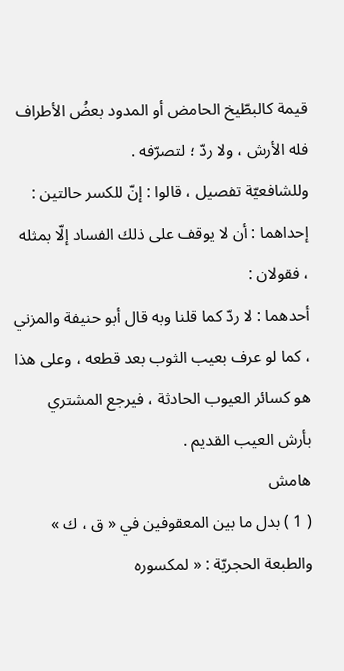قيمة كالبطّيخ الحامض أو المدود بعضُ الأطراف فله الأرش ، ولا ردّ ؛ لتصرّفه .
وللشافعيّة تفصيل ، قالوا : إنّ للكسر حالتين :
إحداهما : أن لا يوقف على ذلك الفساد إلّا بمثله ، فقولان :
أحدهما : لا ردّ كما قلنا وبه قال أبو حنيفة والمزني ، كما لو عرف بعيب الثوب بعد قطعه ، وعلى هذا هو كسائر العيوب الحادثة ، فيرجع المشتري بأرش العيب القديم .
هامش
( 1 ) بدل ما بين المعقوفين في « ق ، ك » والطبعة الحجريّة : « لمكسوره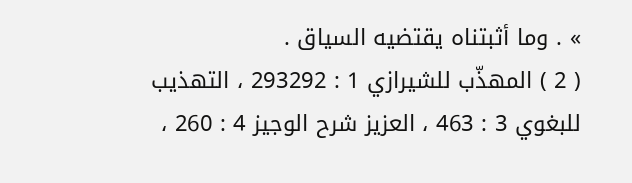» . وما أثبتناه يقتضيه السياق .
( 2 ) المهذّب للشيرازي 1 : 293292 ، التهذيب للبغوي 3 : 463 ، العزيز شرح الوجيز 4 : 260 ،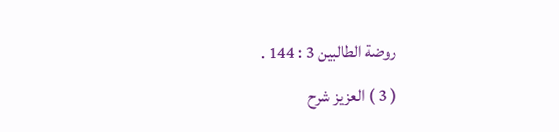روضة الطالبين 3 : 144 .
( 3 ) العزيز شرح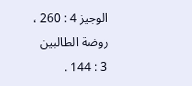الوجيز 4 : 260 ، روضة الطالبين 3 : 144 .